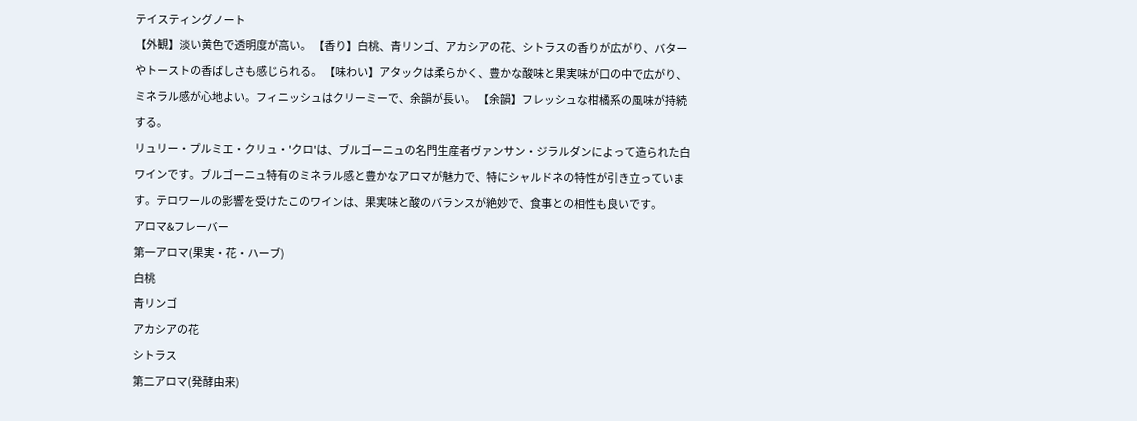テイスティングノート
【外観】淡い黄色で透明度が高い。 【香り】白桃、青リンゴ、アカシアの花、シトラスの香りが広がり、バターやトーストの香ばしさも感じられる。 【味わい】アタックは柔らかく、豊かな酸味と果実味が口の中で広がり、ミネラル感が心地よい。フィニッシュはクリーミーで、余韻が長い。 【余韻】フレッシュな柑橘系の風味が持続する。
リュリー・プルミエ・クリュ・'クロ'は、ブルゴーニュの名門生産者ヴァンサン・ジラルダンによって造られた白ワインです。ブルゴーニュ特有のミネラル感と豊かなアロマが魅力で、特にシャルドネの特性が引き立っています。テロワールの影響を受けたこのワインは、果実味と酸のバランスが絶妙で、食事との相性も良いです。
アロマ&フレーバー
第一アロマ(果実・花・ハーブ)
白桃
青リンゴ
アカシアの花
シトラス
第二アロマ(発酵由来)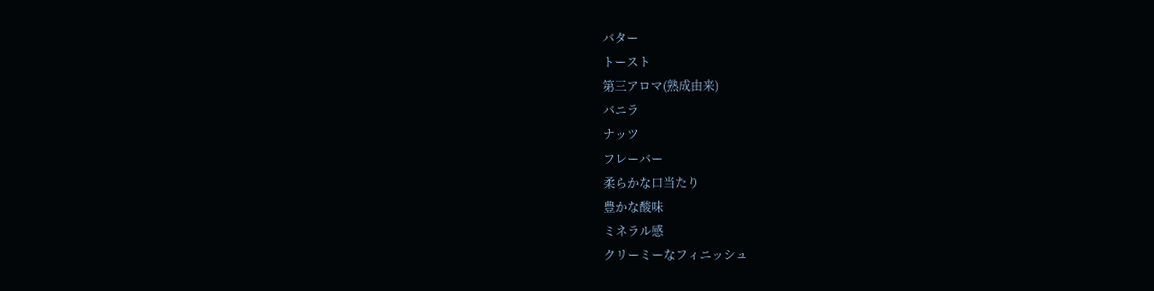バター
トースト
第三アロマ(熟成由来)
バニラ
ナッツ
フレーバー
柔らかな口当たり
豊かな酸味
ミネラル感
クリーミーなフィニッシュ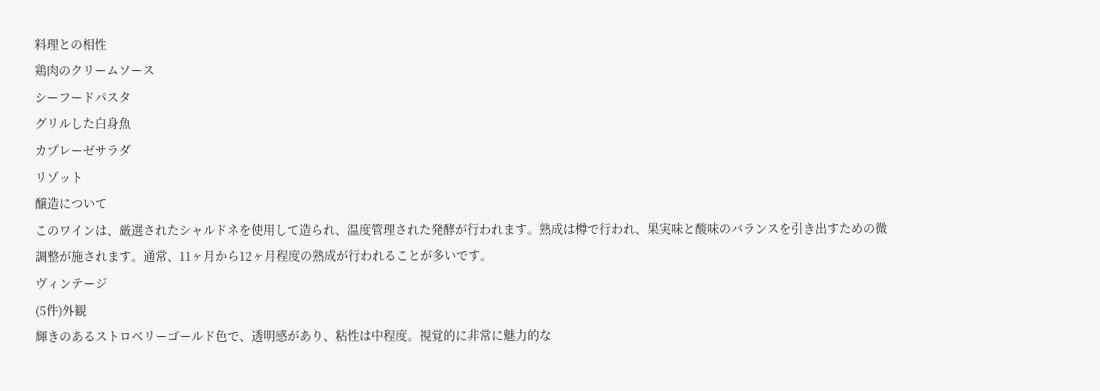料理との相性
鶏肉のクリームソース
シーフードパスタ
グリルした白身魚
カプレーゼサラダ
リゾット
醸造について
このワインは、厳選されたシャルドネを使用して造られ、温度管理された発酵が行われます。熟成は樽で行われ、果実味と酸味のバランスを引き出すための微調整が施されます。通常、11ヶ月から12ヶ月程度の熟成が行われることが多いです。
ヴィンテージ
(5件)外観
輝きのあるストロベリーゴールド色で、透明感があり、粘性は中程度。視覚的に非常に魅力的な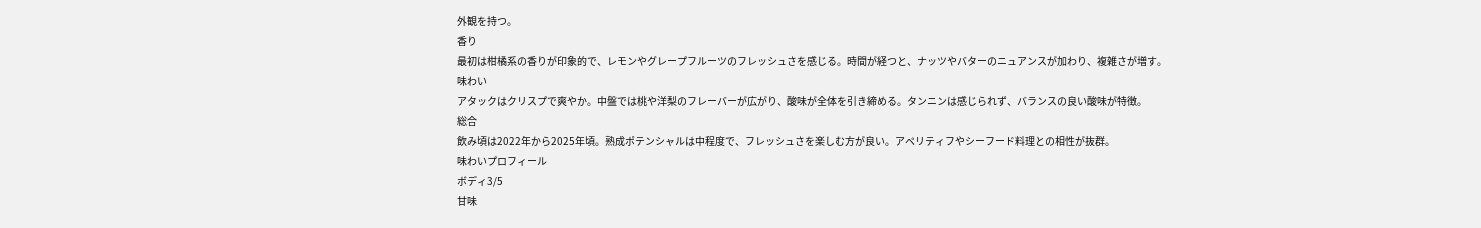外観を持つ。
香り
最初は柑橘系の香りが印象的で、レモンやグレープフルーツのフレッシュさを感じる。時間が経つと、ナッツやバターのニュアンスが加わり、複雑さが増す。
味わい
アタックはクリスプで爽やか。中盤では桃や洋梨のフレーバーが広がり、酸味が全体を引き締める。タンニンは感じられず、バランスの良い酸味が特徴。
総合
飲み頃は2022年から2025年頃。熟成ポテンシャルは中程度で、フレッシュさを楽しむ方が良い。アペリティフやシーフード料理との相性が抜群。
味わいプロフィール
ボディ3/5
甘味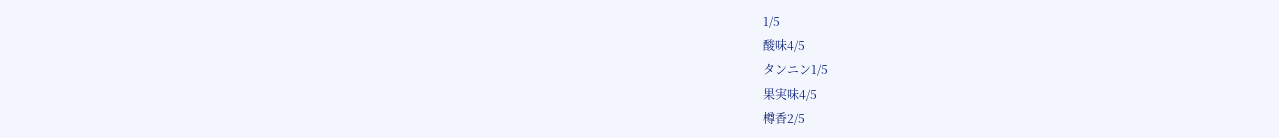1/5
酸味4/5
タンニン1/5
果実味4/5
樽香2/5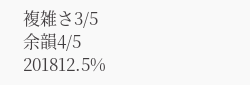複雑さ3/5
余韻4/5
201812.5%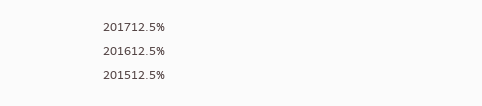201712.5%
201612.5%
201512.5%